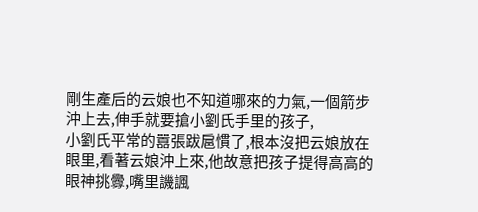剛生產后的云娘也不知道哪來的力氣,一個箭步沖上去,伸手就要搶小劉氏手里的孩子,
小劉氏平常的囂張跋扈慣了,根本沒把云娘放在眼里,看著云娘沖上來,他故意把孩子提得高高的眼神挑釁,嘴里譏諷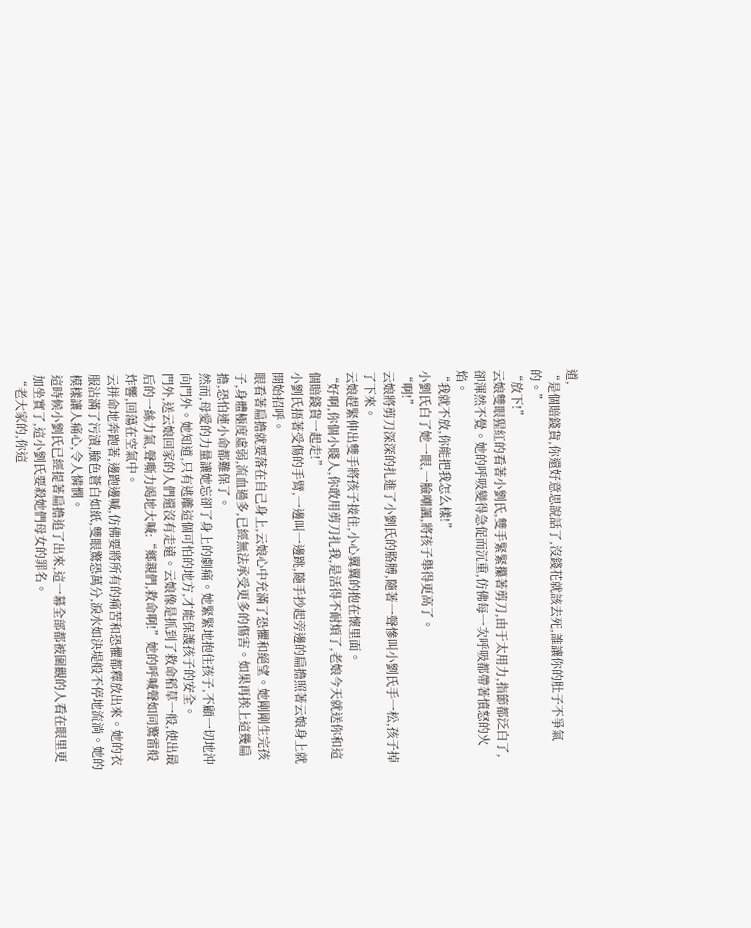道,
“是個賠錢貨,你還好意思說話了,沒錢花就該去死,誰讓你的肚子不爭氣的。”
“放下!”
云娘雙眼猩紅的看著小劉氏,雙手緊緊攥著剪刀,由于太用力,指節都泛白了,卻渾然不覺。她的呼吸變得急促而沉重,仿佛每一次呼吸都帶著憤怒的火焰。
“我就不放,你能把我怎么樣!”
小劉氏白了她一眼,一臉嘲諷,將孩子舉得更高了。
“啊!”
云娘將剪刀深深的扎進了小劉氏的胳膊,隨著一聲慘叫小劉氏手一松,孩子掉了下來。
云娘趕緊伸出雙手將孩子接住,小心翼翼的抱在懷里面。
“好啊,你個小賤人,你敢用剪刀扎我,是活得不耐煩了,老娘今天就送你和這個賠錢貨一起走!”
小劉氏捂著受傷的手臂,一邊叫一邊跳,隨手抄起旁邊的扁擔照著云娘身上就開始招呼。
眼看著扁擔就要落在自己身上,云娘心中充滿了恐懼和絕望。她剛剛生完孩子,身體極度虛弱,流血過多,已經無法承受更多的傷害。如果再挨上這幾扁擔,恐怕連小命都難保了。
然而,母愛的力量讓她忘卻了身上的劇痛。她緊緊地抱住孩子,不顧一切地沖向門外。她知道,只有逃離這個可怕的地方,才能保護孩子的安全。
門外,送云娘回家的人們還沒有走遠。云娘像是抓到了救命稻草一般,使出最后的一絲力氣,聲嘶力竭地大喊:“鄉親們,救命啊!”她的呼喊聲如同驚雷般炸響,回蕩在空氣中。
云拼命地奔跑著,邊跑邊喊,仿佛要將所有的痛苦和恐懼都釋放出來。她的衣服沾滿了污漬,臉色蒼白如紙,雙眼驚恐萬分,淚水如決堤般不停地流淌。她的模樣讓人痛心,令人憐憫。
這時候小劉氏已經提著扁擔追了出來,這一幕全部都被圍觀的人看在眼里更加坐實了,這小劉氏要殺她們母女的罪名。
“老大家的,你這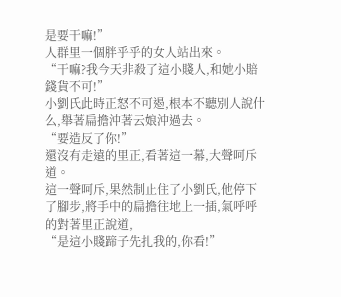是要干嘛!”
人群里一個胖乎乎的女人站出來。
“干嘛?我今天非殺了這小賤人,和她小賠錢貨不可!”
小劉氏此時正怒不可遏,根本不聽別人說什么,舉著扁擔沖著云娘沖過去。
“要造反了你!”
還沒有走遠的里正,看著這一幕,大聲呵斥道。
這一聲呵斥,果然制止住了小劉氏,他停下了腳步,將手中的扁擔往地上一插,氣呼呼的對著里正說道,
“是這小賤蹄子先扎我的,你看!”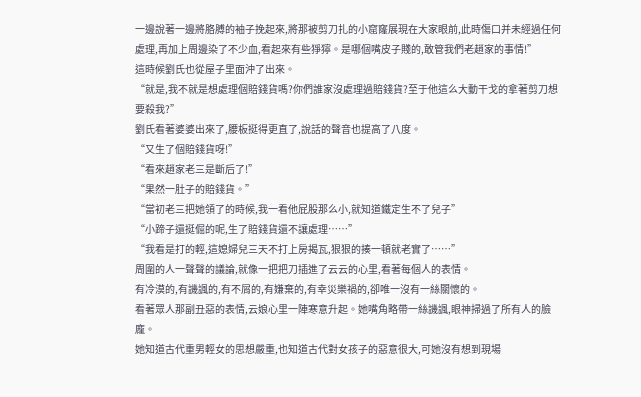一邊說著一邊將胳膊的袖子挽起來,將那被剪刀扎的小窟窿展現在大家眼前,此時傷口并未經過任何處理,再加上周邊染了不少血,看起來有些猙獰。是哪個嘴皮子賤的,敢管我們老趙家的事情!”
這時候劉氏也從屋子里面沖了出來。
“就是,我不就是想處理個賠錢貨嗎?你們誰家沒處理過賠錢貨?至于他這么大動干戈的拿著剪刀想要殺我?”
劉氏看著婆婆出來了,腰板挺得更直了,說話的聲音也提高了八度。
“又生了個賠錢貨呀!”
“看來趙家老三是斷后了!”
“果然一肚子的賠錢貨。”
“當初老三把她領了的時候,我一看他屁股那么小,就知道鐵定生不了兒子”
“小蹄子還挺倔的呢,生了賠錢貨還不讓處理……”
“我看是打的輕,這媳婦兒三天不打上房揭瓦,狠狠的揍一頓就老實了……”
周圍的人一聲聲的議論,就像一把把刀插進了云云的心里,看著每個人的表情。
有冷漠的,有譏諷的,有不屑的,有嫌棄的,有幸災樂禍的,卻唯一沒有一絲關懷的。
看著眾人那副丑惡的表情,云娘心里一陣寒意升起。她嘴角略帶一絲譏諷,眼神掃過了所有人的臉龐。
她知道古代重男輕女的思想嚴重,也知道古代對女孩子的惡意很大,可她沒有想到現場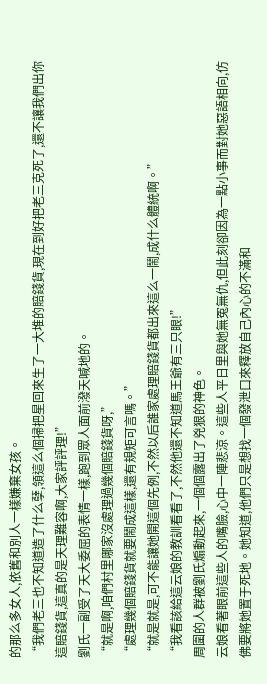的那么多女人,依舊和別人一樣嫌棄女孩。
“我們老三也不知道造了什么孽,領這么個掃把星回來生了一大堆的賠錢貨,現在到好把老三克死了,還不讓我們出你這賠錢貨,這真的是天理難容啊,大家評評理!”
劉氏一副受了天大委屈的表情一樣,跑到眾人面前潑天喊地的。
“就是啊,咱們村里哪家沒處理過幾個賠錢貨呀,”
“處理幾個賠錢貨就要鬧成這樣,還有規矩可言嗎。”
“就是就是,可不能讓她開這個先例,不然以后誰家處理賠錢貨都出來這么一鬧,成什么體統啊。”
“我看該給這云娘的教訓看看了,不然他還不知道馬王爺有三只眼!”
周圍的人群被劉氏煽動起來,一個個露出了兇狠的神色。
云娘看著眼前這些人的嘴臉,心中一陣悲涼。這些人平日里與她無冤無仇,但此刻卻因為一點小事而對她惡語相向,仿佛要將她置于死地。她知道,他們只是想找一個發泄口來釋放自己內心的不滿和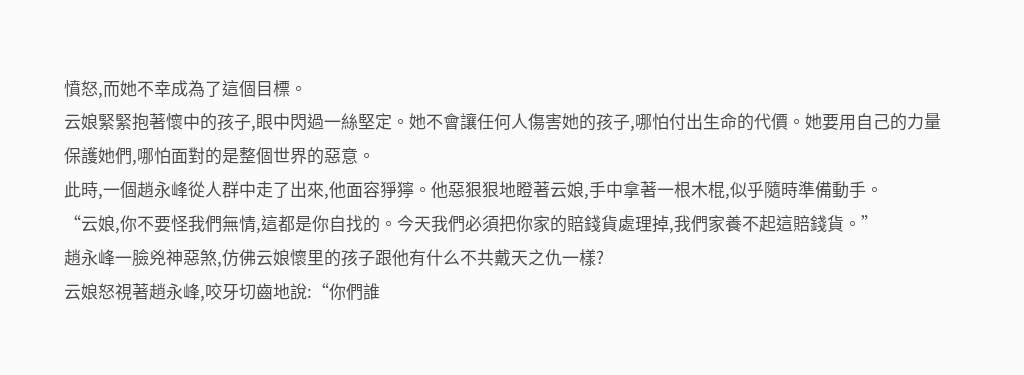憤怒,而她不幸成為了這個目標。
云娘緊緊抱著懷中的孩子,眼中閃過一絲堅定。她不會讓任何人傷害她的孩子,哪怕付出生命的代價。她要用自己的力量保護她們,哪怕面對的是整個世界的惡意。
此時,一個趙永峰從人群中走了出來,他面容猙獰。他惡狠狠地瞪著云娘,手中拿著一根木棍,似乎隨時準備動手。
“云娘,你不要怪我們無情,這都是你自找的。今天我們必須把你家的賠錢貨處理掉,我們家養不起這賠錢貨。”
趙永峰一臉兇神惡煞,仿佛云娘懷里的孩子跟他有什么不共戴天之仇一樣?
云娘怒視著趙永峰,咬牙切齒地說:“你們誰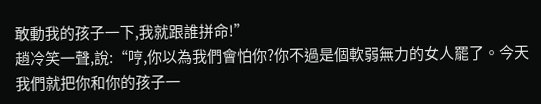敢動我的孩子一下,我就跟誰拼命!”
趙冷笑一聲,說:“哼,你以為我們會怕你?你不過是個軟弱無力的女人罷了。今天我們就把你和你的孩子一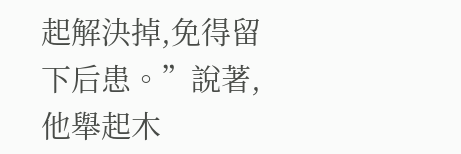起解決掉,免得留下后患。”說著,他舉起木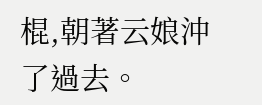棍,朝著云娘沖了過去。